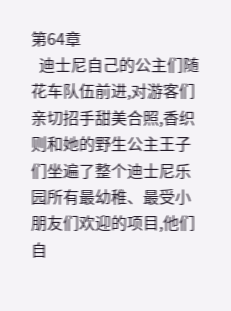第64章
  迪士尼自己的公主们随花车队伍前进,对游客们亲切招手甜美合照,香织则和她的野生公主王子们坐遍了整个迪士尼乐园所有最幼稚、最受小朋友们欢迎的项目,他们自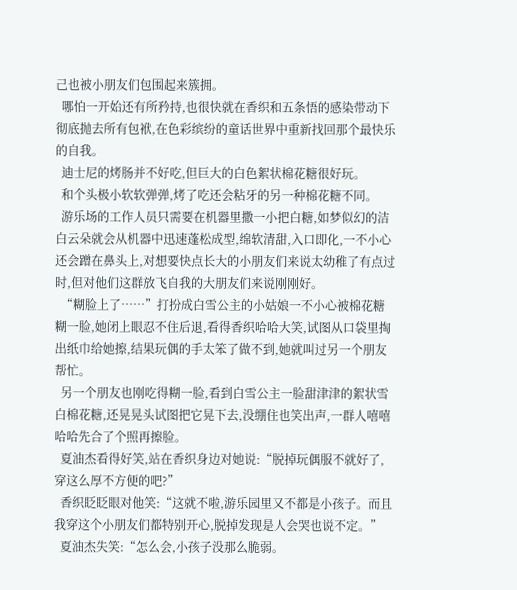己也被小朋友们包围起来簇拥。
  哪怕一开始还有所矜持,也很快就在香织和五条悟的感染带动下彻底抛去所有包袱,在色彩缤纷的童话世界中重新找回那个最快乐的自我。
  迪士尼的烤肠并不好吃,但巨大的白色絮状棉花糖很好玩。
  和个头极小软软弹弹,烤了吃还会粘牙的另一种棉花糖不同。
  游乐场的工作人员只需要在机器里撒一小把白糖,如梦似幻的洁白云朵就会从机器中迅速蓬松成型,绵软清甜,入口即化,一不小心还会蹭在鼻头上,对想要快点长大的小朋友们来说太幼稚了有点过时,但对他们这群放飞自我的大朋友们来说刚刚好。
  “糊脸上了……”打扮成白雪公主的小姑娘一不小心被棉花糖糊一脸,她闭上眼忍不住后退,看得香织哈哈大笑,试图从口袋里掏出纸巾给她擦,结果玩偶的手太笨了做不到,她就叫过另一个朋友帮忙。
  另一个朋友也刚吃得糊一脸,看到白雪公主一脸甜津津的絮状雪白棉花糖,还晃晃头试图把它晃下去,没绷住也笑出声,一群人嘻嘻哈哈先合了个照再擦脸。
  夏油杰看得好笑,站在香织身边对她说:“脱掉玩偶服不就好了,穿这么厚不方便的吧?”
  香织眨眨眼对他笑:“这就不啦,游乐园里又不都是小孩子。而且我穿这个小朋友们都特别开心,脱掉发现是人会哭也说不定。”
  夏油杰失笑:“怎么会,小孩子没那么脆弱。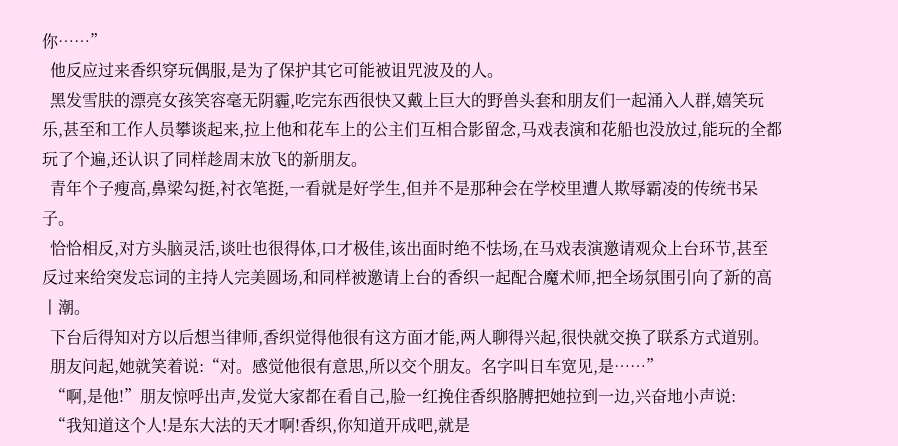你……”
  他反应过来香织穿玩偶服,是为了保护其它可能被诅咒波及的人。
  黑发雪肤的漂亮女孩笑容毫无阴霾,吃完东西很快又戴上巨大的野兽头套和朋友们一起涌入人群,嬉笑玩乐,甚至和工作人员攀谈起来,拉上他和花车上的公主们互相合影留念,马戏表演和花船也没放过,能玩的全都玩了个遍,还认识了同样趁周末放飞的新朋友。
  青年个子瘦高,鼻梁勾挺,衬衣笔挺,一看就是好学生,但并不是那种会在学校里遭人欺辱霸凌的传统书呆子。
  恰恰相反,对方头脑灵活,谈吐也很得体,口才极佳,该出面时绝不怯场,在马戏表演邀请观众上台环节,甚至反过来给突发忘词的主持人完美圆场,和同样被邀请上台的香织一起配合魔术师,把全场氛围引向了新的高丨潮。
  下台后得知对方以后想当律师,香织觉得他很有这方面才能,两人聊得兴起,很快就交换了联系方式道别。
  朋友问起,她就笑着说:“对。感觉他很有意思,所以交个朋友。名字叫日车宽见,是……”
  “啊,是他!”朋友惊呼出声,发觉大家都在看自己,脸一红挽住香织胳膊把她拉到一边,兴奋地小声说:
  “我知道这个人!是东大法的天才啊!香织,你知道开成吧,就是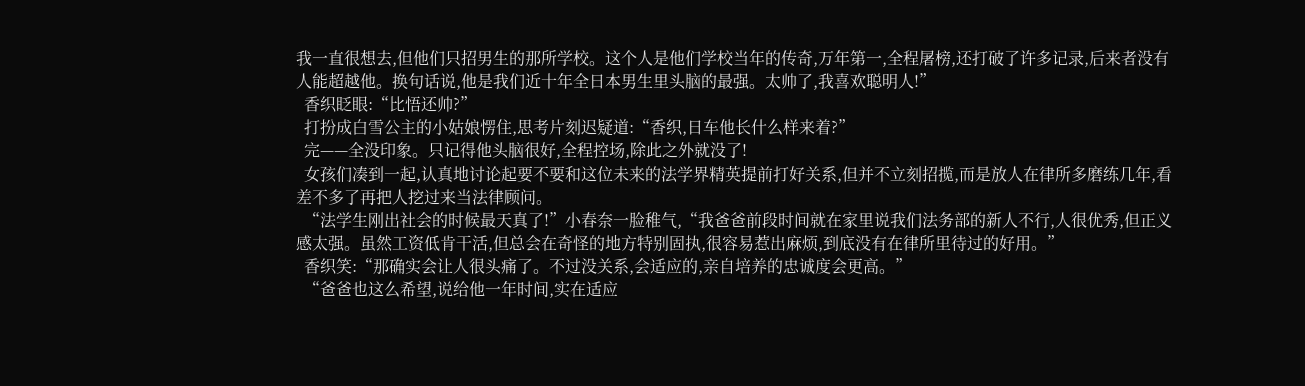我一直很想去,但他们只招男生的那所学校。这个人是他们学校当年的传奇,万年第一,全程屠榜,还打破了许多记录,后来者没有人能超越他。换句话说,他是我们近十年全日本男生里头脑的最强。太帅了,我喜欢聪明人!”
  香织眨眼:“比悟还帅?”
  打扮成白雪公主的小姑娘愣住,思考片刻迟疑道:“香织,日车他长什么样来着?”
  完——全没印象。只记得他头脑很好,全程控场,除此之外就没了!
  女孩们凑到一起,认真地讨论起要不要和这位未来的法学界精英提前打好关系,但并不立刻招揽,而是放人在律所多磨练几年,看差不多了再把人挖过来当法律顾问。
  “法学生刚出社会的时候最天真了!”小春奈一脸稚气,“我爸爸前段时间就在家里说我们法务部的新人不行,人很优秀,但正义感太强。虽然工资低肯干活,但总会在奇怪的地方特别固执,很容易惹出麻烦,到底没有在律所里待过的好用。”
  香织笑:“那确实会让人很头痛了。不过没关系,会适应的,亲自培养的忠诚度会更高。”
  “爸爸也这么希望,说给他一年时间,实在适应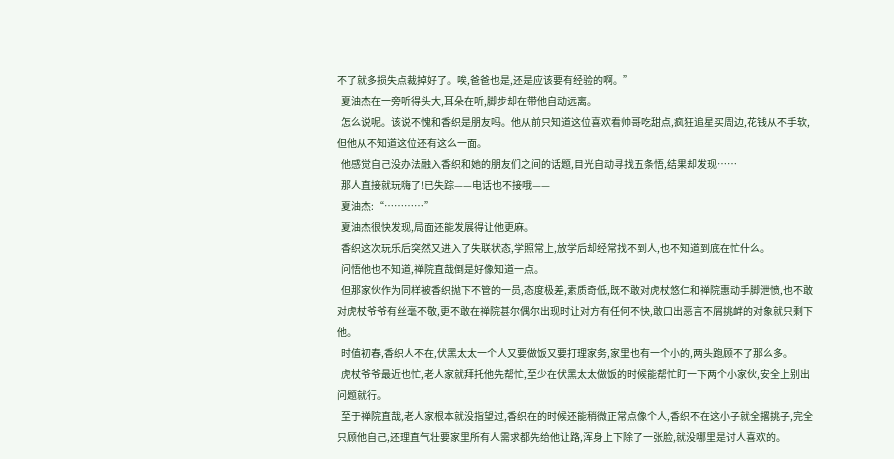不了就多损失点裁掉好了。唉,爸爸也是,还是应该要有经验的啊。”
  夏油杰在一旁听得头大,耳朵在听,脚步却在带他自动远离。
  怎么说呢。该说不愧和香织是朋友吗。他从前只知道这位喜欢看帅哥吃甜点,疯狂追星买周边,花钱从不手软,但他从不知道这位还有这么一面。
  他感觉自己没办法融入香织和她的朋友们之间的话题,目光自动寻找五条悟,结果却发现……
  那人直接就玩嗨了!已失踪——电话也不接哦——
  夏油杰:“…………”
  夏油杰很快发现,局面还能发展得让他更麻。
  香织这次玩乐后突然又进入了失联状态,学照常上,放学后却经常找不到人,也不知道到底在忙什么。
  问悟他也不知道,禅院直哉倒是好像知道一点。
  但那家伙作为同样被香织抛下不管的一员,态度极差,素质奇低,既不敢对虎杖悠仁和禅院惠动手脚泄愤,也不敢对虎杖爷爷有丝毫不敬,更不敢在禅院甚尔偶尔出现时让对方有任何不快,敢口出恶言不屑挑衅的对象就只剩下他。
  时值初春,香织人不在,伏黑太太一个人又要做饭又要打理家务,家里也有一个小的,两头跑顾不了那么多。
  虎杖爷爷最近也忙,老人家就拜托他先帮忙,至少在伏黑太太做饭的时候能帮忙盯一下两个小家伙,安全上别出问题就行。
  至于禅院直哉,老人家根本就没指望过,香织在的时候还能稍微正常点像个人,香织不在这小子就全撂挑子,完全只顾他自己,还理直气壮要家里所有人需求都先给他让路,浑身上下除了一张脸,就没哪里是讨人喜欢的。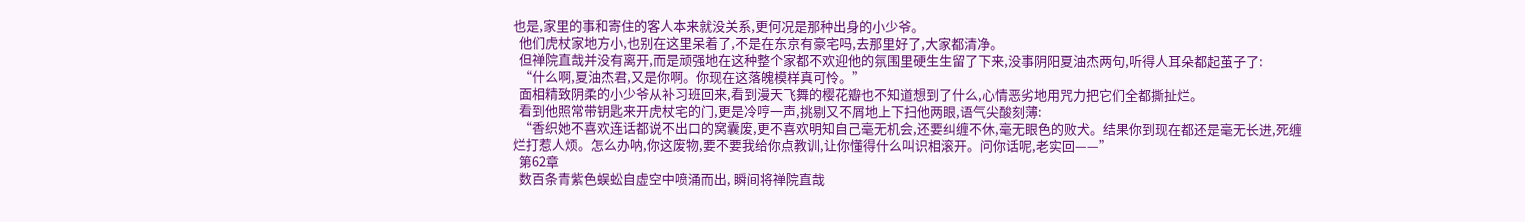也是,家里的事和寄住的客人本来就没关系,更何况是那种出身的小少爷。
  他们虎杖家地方小,也别在这里呆着了,不是在东京有豪宅吗,去那里好了,大家都清净。
  但禅院直哉并没有离开,而是顽强地在这种整个家都不欢迎他的氛围里硬生生留了下来,没事阴阳夏油杰两句,听得人耳朵都起茧子了:
  “什么啊,夏油杰君,又是你啊。你现在这落魄模样真可怜。”
  面相精致阴柔的小少爷从补习班回来,看到漫天飞舞的樱花瓣也不知道想到了什么,心情恶劣地用咒力把它们全都撕扯烂。
  看到他照常带钥匙来开虎杖宅的门,更是冷哼一声,挑剔又不屑地上下扫他两眼,语气尖酸刻薄:
  “香织她不喜欢连话都说不出口的窝囊废,更不喜欢明知自己毫无机会,还要纠缠不休,毫无眼色的败犬。结果你到现在都还是毫无长进,死缠烂打惹人烦。怎么办呐,你这废物,要不要我给你点教训,让你懂得什么叫识相滚开。问你话呢,老实回——”
  第62章
  数百条青紫色蜈蚣自虚空中喷涌而出, 瞬间将禅院直哉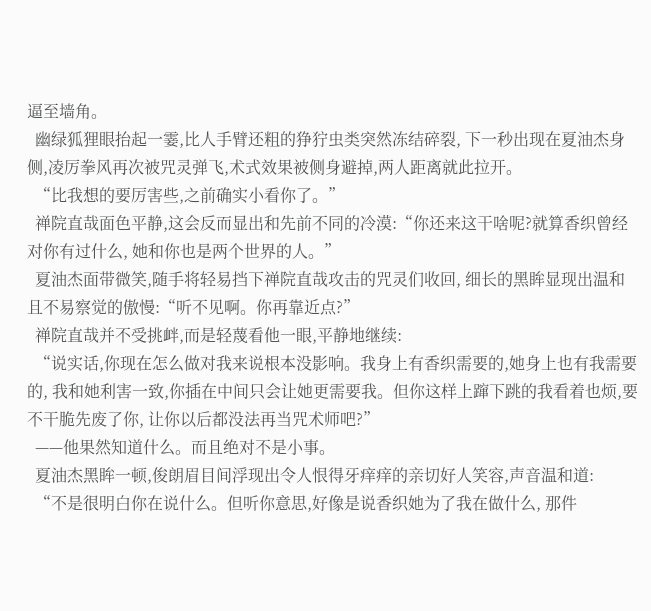逼至墙角。
  幽绿狐狸眼抬起一霎,比人手臂还粗的狰狞虫类突然冻结碎裂, 下一秒出现在夏油杰身侧,凌厉拳风再次被咒灵弹飞,术式效果被侧身避掉,两人距离就此拉开。
  “比我想的要厉害些,之前确实小看你了。”
  禅院直哉面色平静,这会反而显出和先前不同的冷漠:“你还来这干啥呢?就算香织曾经对你有过什么, 她和你也是两个世界的人。”
  夏油杰面带微笑,随手将轻易挡下禅院直哉攻击的咒灵们收回, 细长的黑眸显现出温和且不易察觉的傲慢:“听不见啊。你再靠近点?”
  禅院直哉并不受挑衅,而是轻蔑看他一眼,平静地继续:
  “说实话,你现在怎么做对我来说根本没影响。我身上有香织需要的,她身上也有我需要的, 我和她利害一致,你插在中间只会让她更需要我。但你这样上蹿下跳的我看着也烦,要不干脆先废了你, 让你以后都没法再当咒术师吧?”
  ——他果然知道什么。而且绝对不是小事。
  夏油杰黑眸一顿,俊朗眉目间浮现出令人恨得牙痒痒的亲切好人笑容,声音温和道:
  “不是很明白你在说什么。但听你意思,好像是说香织她为了我在做什么, 那件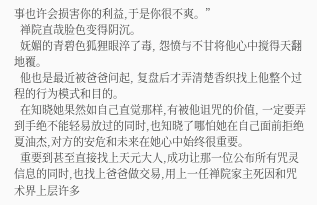事也许会损害你的利益,于是你很不爽。”
  禅院直哉脸色变得阴沉。
  妩媚的青碧色狐狸眼淬了毒, 怨愤与不甘将他心中搅得天翻地覆。
  他也是最近被爸爸问起, 复盘后才弄清楚香织找上他整个过程的行为模式和目的。
  在知晓她果然如自己直觉那样,有被他诅咒的价值, 一定要弄到手绝不能轻易放过的同时,也知晓了哪怕她在自己面前拒绝夏油杰,对方的安危和未来在她心中始终很重要。
  重要到甚至直接找上天元大人,成功让那一位公布所有咒灵信息的同时,也找上爸爸做交易,用上一任禅院家主死因和咒术界上层许多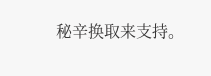秘辛换取来支持。